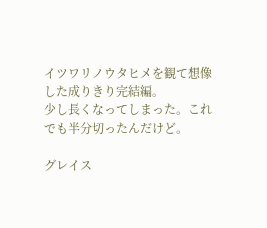イツワリノウタヒメを観て想像した成りきり完結編。
少し長くなってしまった。これでも半分切ったんだけど。

グレイス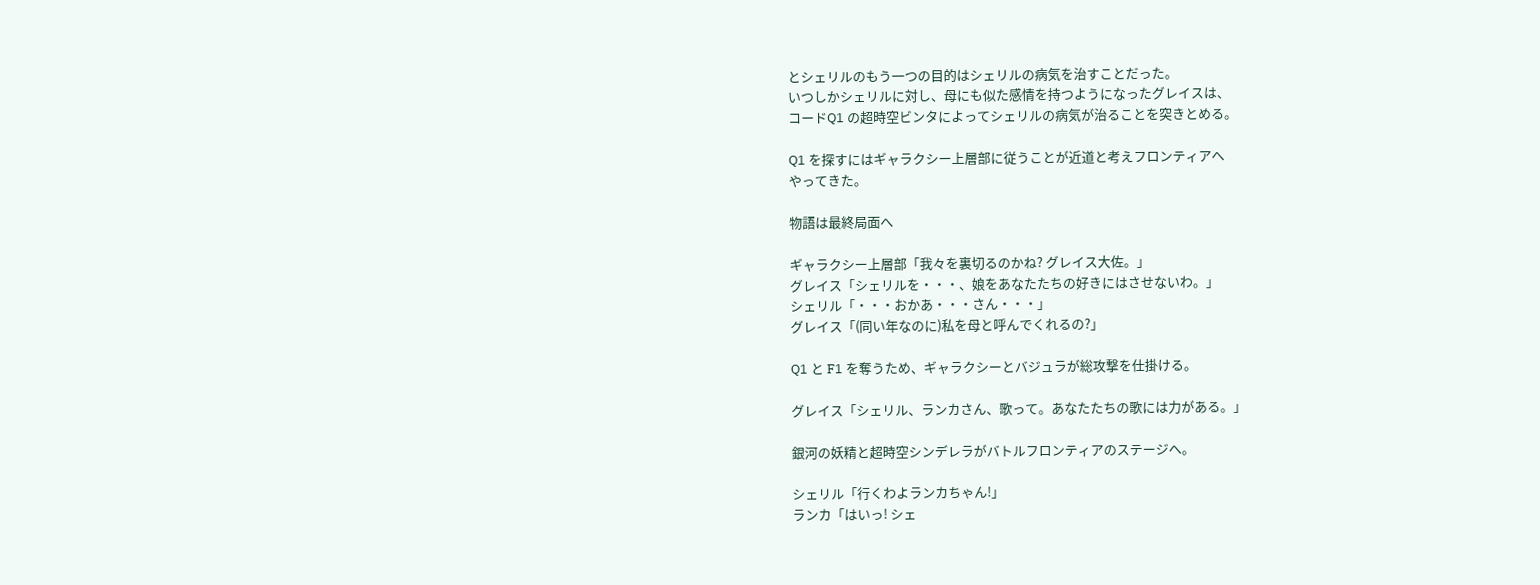とシェリルのもう一つの目的はシェリルの病気を治すことだった。
いつしかシェリルに対し、母にも似た感情を持つようになったグレイスは、
コードQ1 の超時空ビンタによってシェリルの病気が治ることを突きとめる。

Q1 を探すにはギャラクシー上層部に従うことが近道と考えフロンティアへ
やってきた。

物語は最終局面へ

ギャラクシー上層部「我々を裏切るのかね? グレイス大佐。」
グレイス「シェリルを・・・、娘をあなたたちの好きにはさせないわ。」
シェリル「・・・おかあ・・・さん・・・」
グレイス「(同い年なのに)私を母と呼んでくれるの?」

Q1 と F1 を奪うため、ギャラクシーとバジュラが総攻撃を仕掛ける。

グレイス「シェリル、ランカさん、歌って。あなたたちの歌には力がある。」

銀河の妖精と超時空シンデレラがバトルフロンティアのステージへ。

シェリル「行くわよランカちゃん!」
ランカ「はいっ! シェ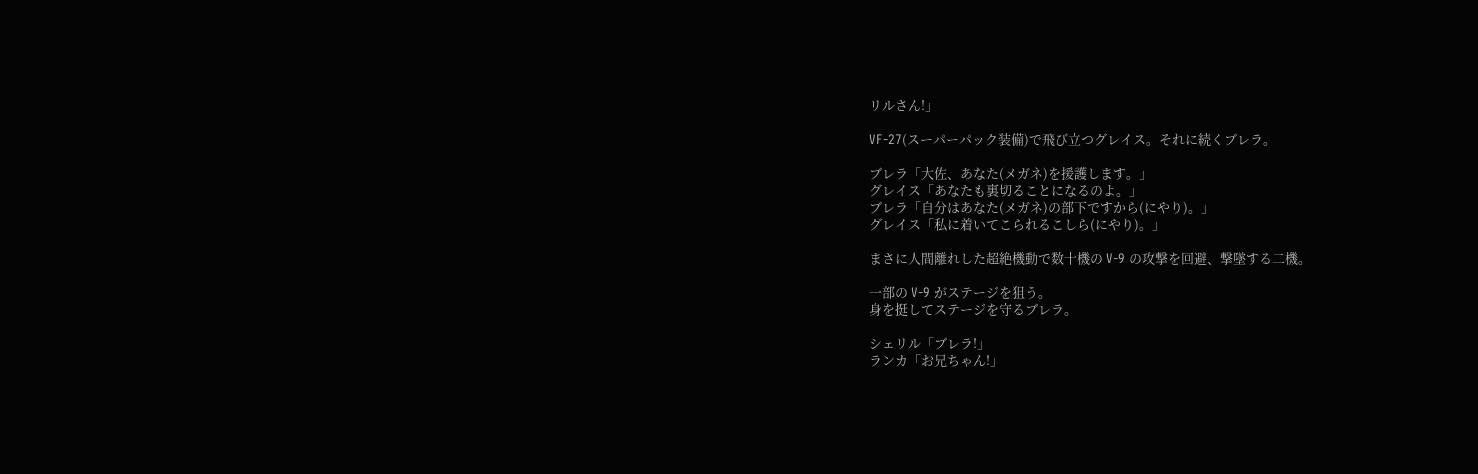リルさん!」

VF-27(スーパーパック装備)で飛び立つグレイス。それに続くブレラ。

ブレラ「大佐、あなた(メガネ)を援護します。」
グレイス「あなたも裏切ることになるのよ。」
ブレラ「自分はあなた(メガネ)の部下ですから(にやり)。」
グレイス「私に着いてこられるこしら(にやり)。」

まさに人間離れした超絶機動で数十機の V-9 の攻撃を回避、撃墜する二機。

一部の V-9 がステージを狙う。
身を挺してステージを守るブレラ。

シェリル「ブレラ!」
ランカ「お兄ちゃん!」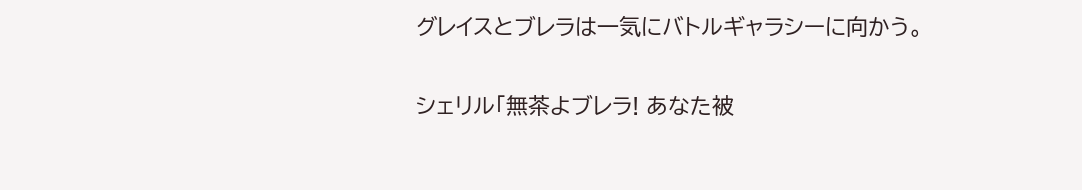グレイスとブレラは一気にバトルギャラシーに向かう。

シェリル「無茶よブレラ! あなた被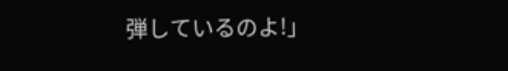弾しているのよ!」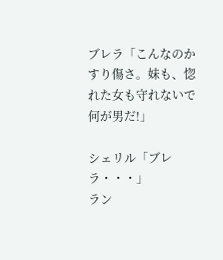ブレラ「こんなのかすり傷さ。妹も、惚れた女も守れないで何が男だ!」

シェリル「ブレラ・・・」
ラン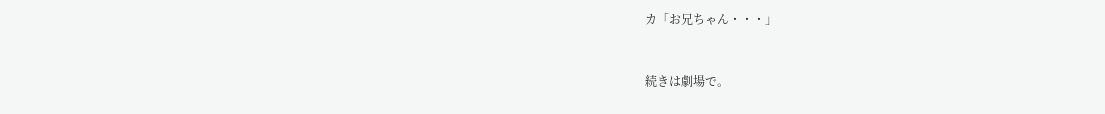カ「お兄ちゃん・・・」


続きは劇場で。